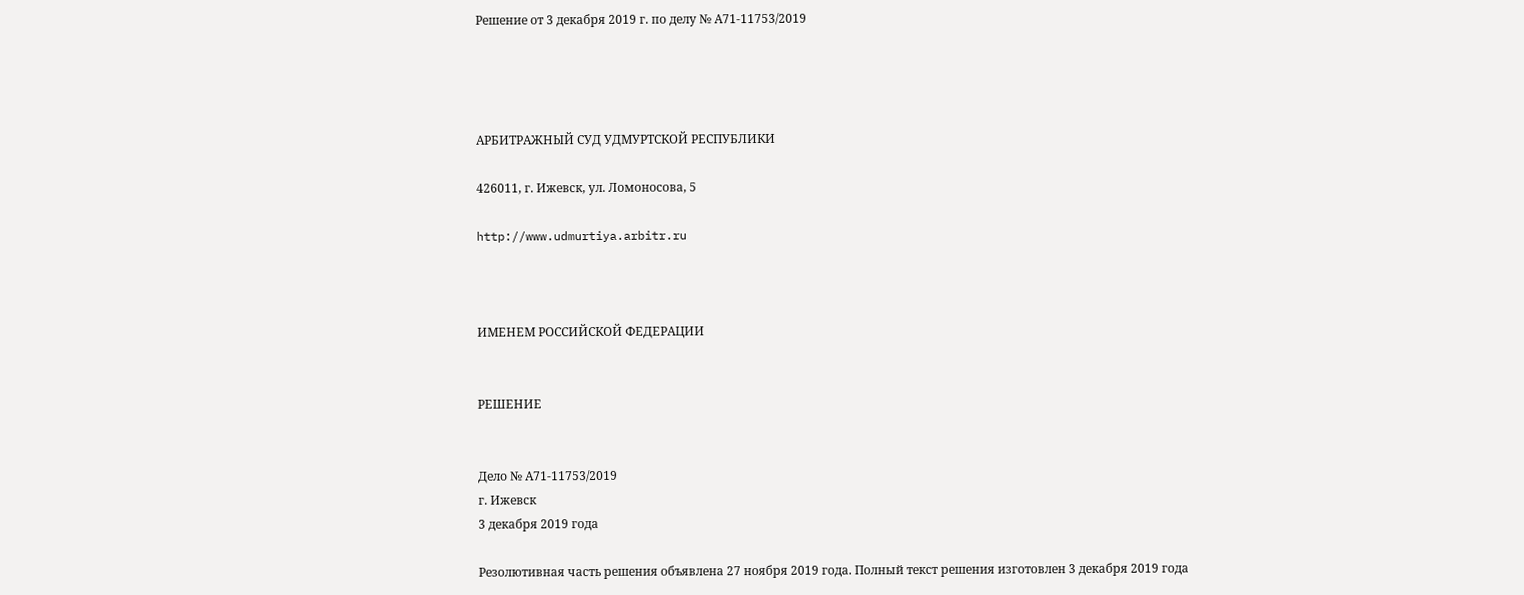Решение от 3 декабря 2019 г. по делу № А71-11753/2019




АРБИТРАЖНЫЙ СУД УДМУРТСКОЙ РЕСПУБЛИКИ

426011, г. Ижевск, ул. Ломоносова, 5

http://www.udmurtiya.arbitr.ru



ИМЕНЕМ РОССИЙСКОЙ ФЕДЕРАЦИИ


РЕШЕНИЕ


Дело № А71-11753/2019
г. Ижевск
3 декабря 2019 года

Резолютивная часть решения объявлена 27 ноября 2019 года. Полный текст решения изготовлен 3 декабря 2019 года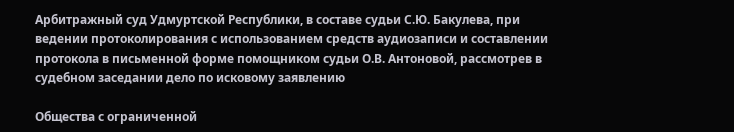Арбитражный суд Удмуртской Республики, в составе судьи С.Ю. Бакулева, при ведении протоколирования с использованием средств аудиозаписи и составлении протокола в письменной форме помощником судьи О.В. Антоновой, рассмотрев в судебном заседании дело по исковому заявлению

Общества с ограниченной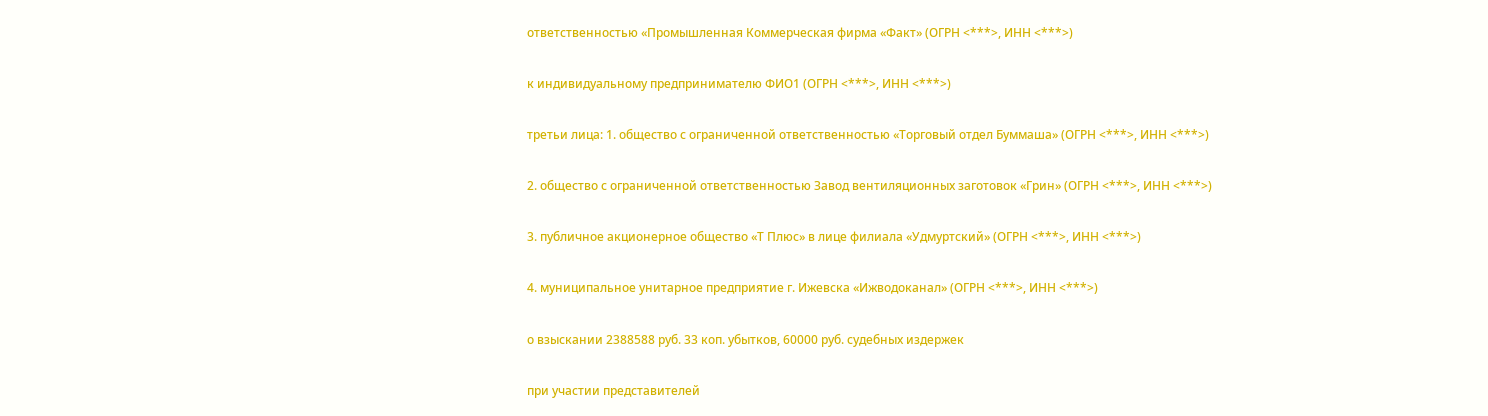ответственностью «Промышленная Коммерческая фирма «Факт» (ОГРН <***>, ИНН <***>)

к индивидуальному предпринимателю ФИО1 (ОГРН <***>, ИНН <***>)

третьи лица: 1. общество с ограниченной ответственностью «Торговый отдел Буммаша» (ОГРН <***>, ИНН <***>)

2. общество с ограниченной ответственностью Завод вентиляционных заготовок «Грин» (ОГРН <***>, ИНН <***>)

3. публичное акционерное общество «Т Плюс» в лице филиала «Удмуртский» (ОГРН <***>, ИНН <***>)

4. муниципальное унитарное предприятие г. Ижевска «Ижводоканал» (ОГРН <***>, ИНН <***>)

о взыскании 2388588 руб. 33 коп. убытков, 60000 руб. судебных издержек

при участии представителей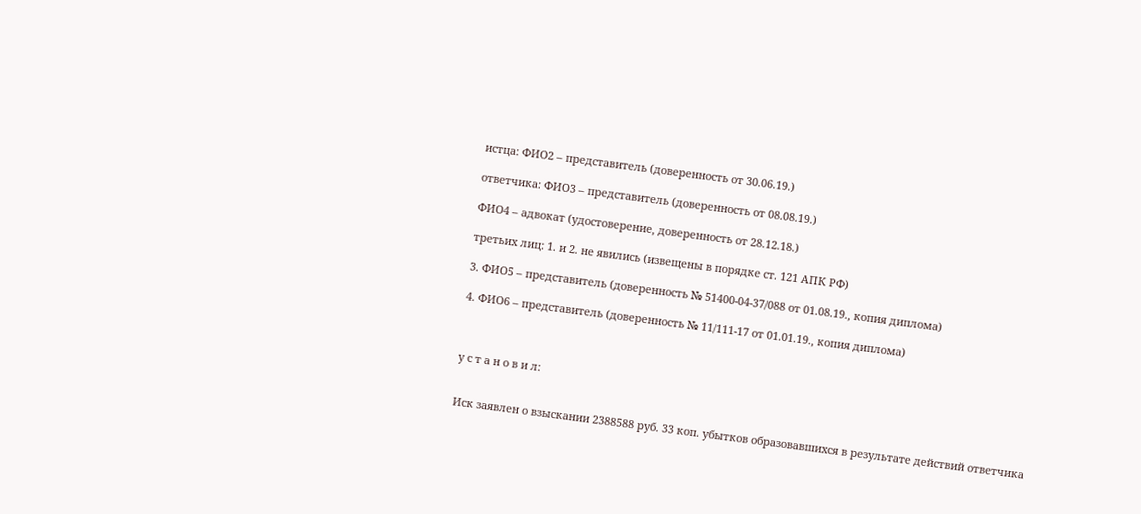истца: ФИО2 – представитель (доверенность от 30.06.19.)

ответчика: ФИО3 – представитель (доверенность от 08.08.19.)

ФИО4 – адвокат (удостоверение, доверенность от 28.12.18.)

третьих лиц: 1. и 2. не явились (извещены в порядке ст. 121 АПК РФ)

3. ФИО5 – представитель (доверенность № 51400-04-37/088 от 01.08.19., копия диплома)

4. ФИО6 – представитель (доверенность № 11/111-17 от 01.01.19., копия диплома)



у с т а н о в и л:


Иск заявлен о взыскании 2388588 руб. 33 коп. убытков образовавшихся в результате действий ответчика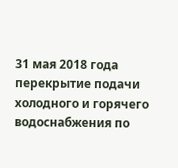31 мая 2018 года перекрытие подачи холодного и горячего водоснабжения по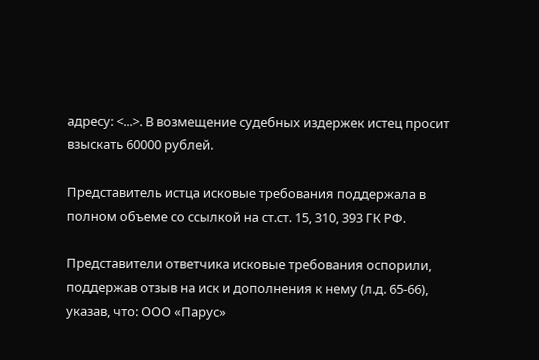адресу: <...>. В возмещение судебных издержек истец просит взыскать 60000 рублей.

Представитель истца исковые требования поддержала в полном объеме со ссылкой на ст.ст. 15, 310, 393 ГК РФ.

Представители ответчика исковые требования оспорили, поддержав отзыв на иск и дополнения к нему (л.д. 65-66), указав, что: ООО «Парус»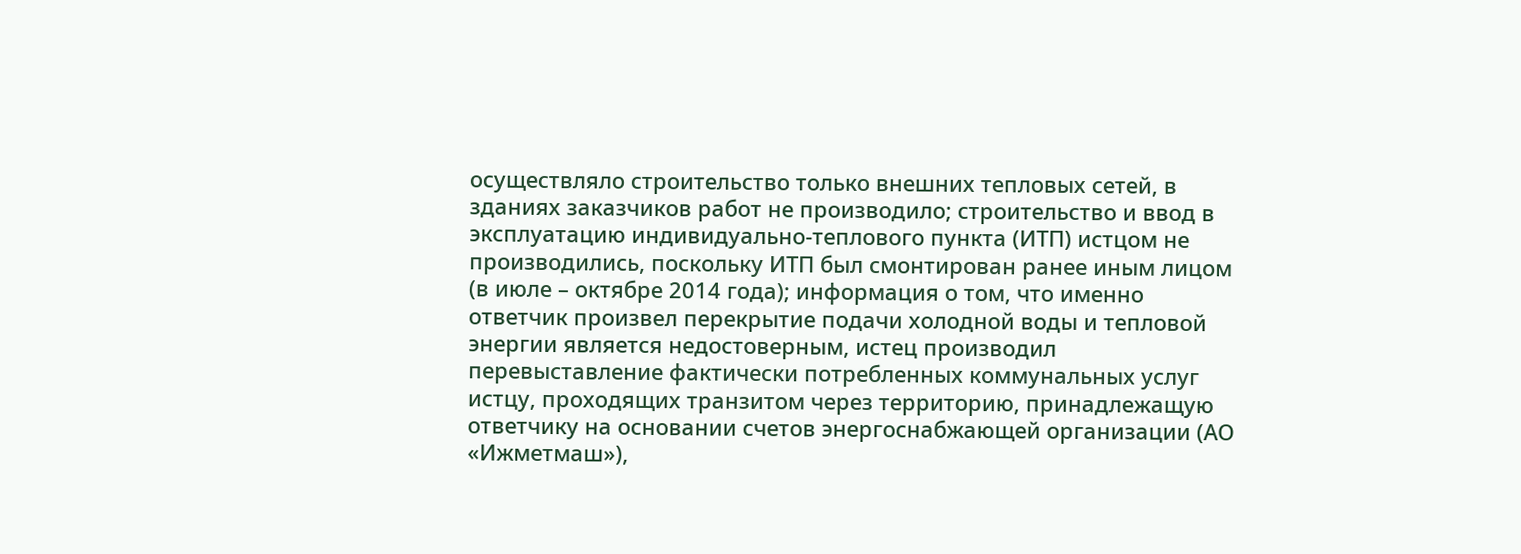осуществляло строительство только внешних тепловых сетей, в зданиях заказчиков работ не производило; строительство и ввод в эксплуатацию индивидуально-теплового пункта (ИТП) истцом не производились, поскольку ИТП был смонтирован ранее иным лицом (в июле – октябре 2014 года); информация о том, что именно ответчик произвел перекрытие подачи холодной воды и тепловой энергии является недостоверным, истец производил перевыставление фактически потребленных коммунальных услуг истцу, проходящих транзитом через территорию, принадлежащую ответчику на основании счетов энергоснабжающей организации (АО «Ижметмаш»),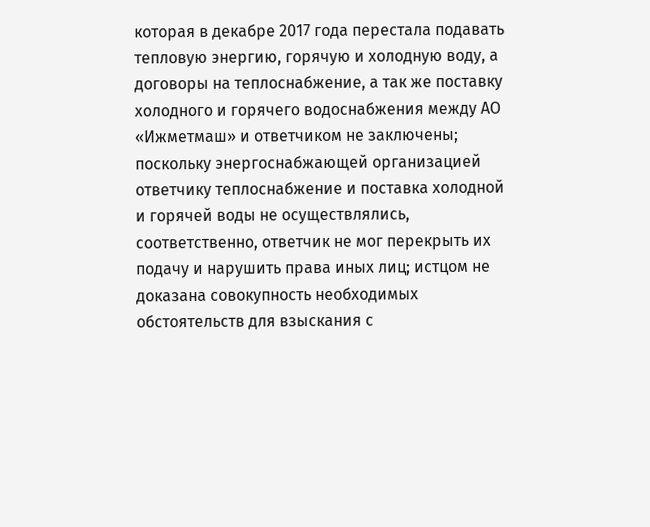которая в декабре 2017 года перестала подавать тепловую энергию, горячую и холодную воду, а договоры на теплоснабжение, а так же поставку холодного и горячего водоснабжения между АО «Ижметмаш» и ответчиком не заключены; поскольку энергоснабжающей организацией ответчику теплоснабжение и поставка холодной и горячей воды не осуществлялись, соответственно, ответчик не мог перекрыть их подачу и нарушить права иных лиц; истцом не доказана совокупность необходимых обстоятельств для взыскания с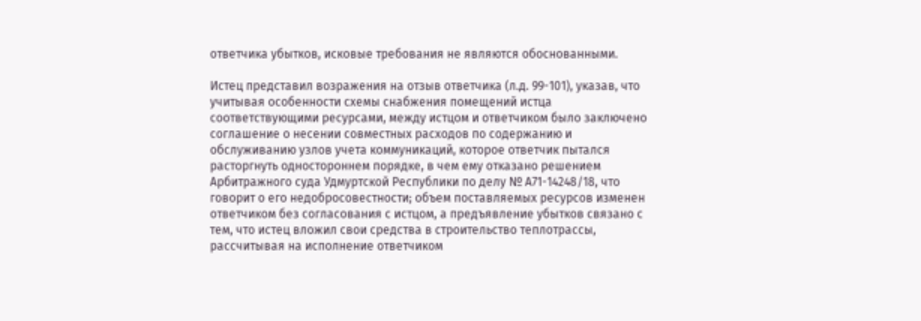ответчика убытков, исковые требования не являются обоснованными.

Истец представил возражения на отзыв ответчика (л.д. 99-101), указав, что учитывая особенности схемы снабжения помещений истца соответствующими ресурсами, между истцом и ответчиком было заключено соглашение о несении совместных расходов по содержанию и обслуживанию узлов учета коммуникаций, которое ответчик пытался расторгнуть одностороннем порядке, в чем ему отказано решением Арбитражного суда Удмуртской Республики по делу № А71-14248/18, что говорит о его недобросовестности; объем поставляемых ресурсов изменен ответчиком без согласования с истцом, а предъявление убытков связано с тем, что истец вложил свои средства в строительство теплотрассы, рассчитывая на исполнение ответчиком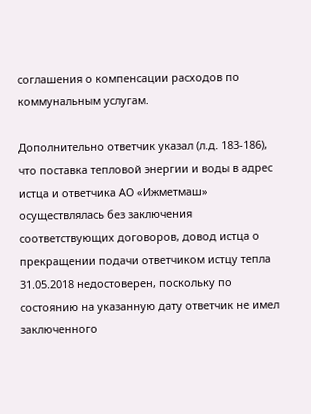соглашения о компенсации расходов по коммунальным услугам.

Дополнительно ответчик указал (л.д. 183-186), что поставка тепловой энергии и воды в адрес истца и ответчика АО «Ижметмаш» осуществлялась без заключения соответствующих договоров, довод истца о прекращении подачи ответчиком истцу тепла 31.05.2018 недостоверен, поскольку по состоянию на указанную дату ответчик не имел заключенного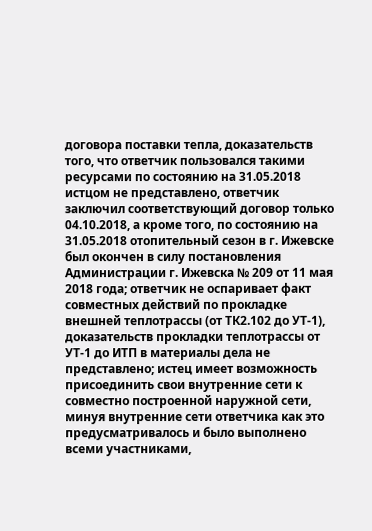договора поставки тепла, доказательств того, что ответчик пользовался такими ресурсами по состоянию на 31.05.2018 истцом не представлено, ответчик заключил соответствующий договор только 04.10.2018, а кроме того, по состоянию на 31.05.2018 отопительный сезон в г. Ижевске был окончен в силу постановления Администрации г. Ижевска № 209 от 11 мая 2018 года; ответчик не оспаривает факт совместных действий по прокладке внешней теплотрассы (от ТК2.102 до УТ-1), доказательств прокладки теплотрассы от УТ-1 до ИТП в материалы дела не представлено; истец имеет возможность присоединить свои внутренние сети к совместно построенной наружной сети, минуя внутренние сети ответчика как это предусматривалось и было выполнено всеми участниками,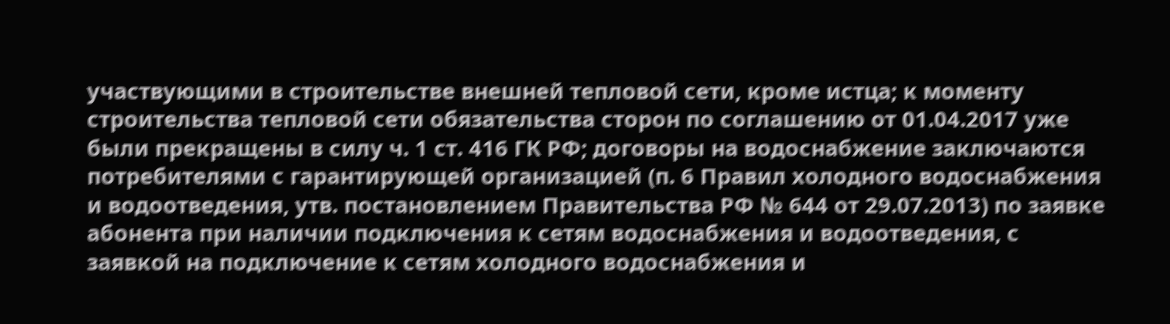участвующими в строительстве внешней тепловой сети, кроме истца; к моменту строительства тепловой сети обязательства сторон по соглашению от 01.04.2017 уже были прекращены в силу ч. 1 ст. 416 ГК РФ; договоры на водоснабжение заключаются потребителями с гарантирующей организацией (п. 6 Правил холодного водоснабжения и водоотведения, утв. постановлением Правительства РФ № 644 от 29.07.2013) по заявке абонента при наличии подключения к сетям водоснабжения и водоотведения, с заявкой на подключение к сетям холодного водоснабжения и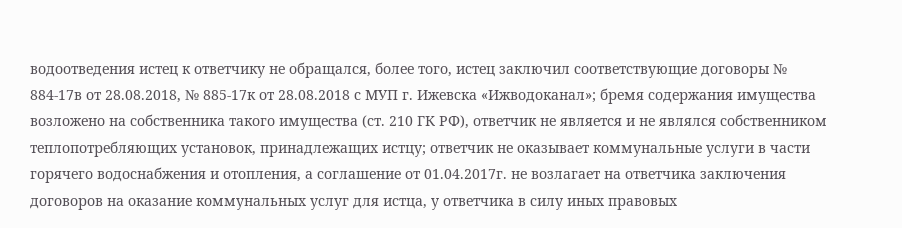водоотведения истец к ответчику не обращался, более того, истец заключил соответствующие договоры № 884-17в от 28.08.2018, № 885-17к от 28.08.2018 с МУП г. Ижевска «Ижводоканал»; бремя содержания имущества возложено на собственника такого имущества (ст. 210 ГК РФ), ответчик не является и не являлся собственником теплопотребляющих установок, принадлежащих истцу; ответчик не оказывает коммунальные услуги в части горячего водоснабжения и отопления, а соглашение от 01.04.2017г. не возлагает на ответчика заключения договоров на оказание коммунальных услуг для истца, у ответчика в силу иных правовых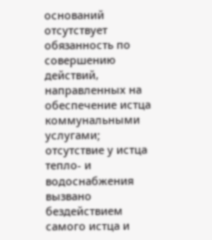оснований отсутствует обязанность по совершению действий, направленных на обеспечение истца коммунальными услугами; отсутствие у истца тепло- и водоснабжения вызвано бездействием самого истца и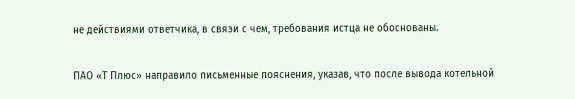не действиями ответчика, в связи с чем, требования истца не обоснованы.

ПАО «Т Плюс» направило письменные пояснения, указав, что после вывода котельной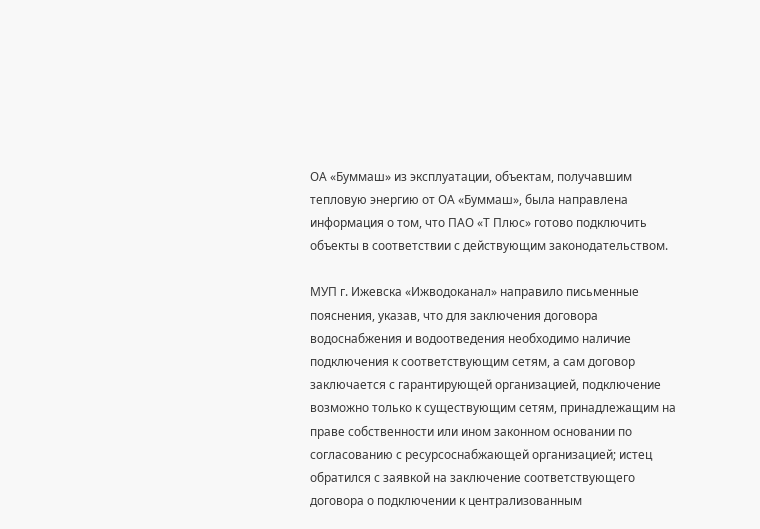ОА «Буммаш» из эксплуатации, объектам, получавшим тепловую энергию от ОА «Буммаш», была направлена информация о том, что ПАО «Т Плюс» готово подключить объекты в соответствии с действующим законодательством.

МУП г. Ижевска «Ижводоканал» направило письменные пояснения, указав, что для заключения договора водоснабжения и водоотведения необходимо наличие подключения к соответствующим сетям, а сам договор заключается с гарантирующей организацией, подключение возможно только к существующим сетям, принадлежащим на праве собственности или ином законном основании по согласованию с ресурсоснабжающей организацией; истец обратился с заявкой на заключение соответствующего договора о подключении к централизованным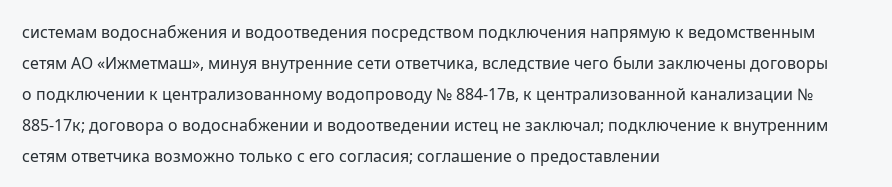системам водоснабжения и водоотведения посредством подключения напрямую к ведомственным сетям АО «Ижметмаш», минуя внутренние сети ответчика, вследствие чего были заключены договоры о подключении к централизованному водопроводу № 884-17в, к централизованной канализации № 885-17к; договора о водоснабжении и водоотведении истец не заключал; подключение к внутренним сетям ответчика возможно только с его согласия; соглашение о предоставлении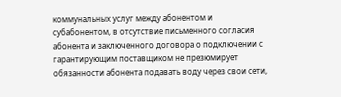коммунальных услуг между абонентом и субабонентом, в отсутствие письменного согласия абонента и заключенного договора о подключении с гарантирующим поставщиком не презюмирует обязанности абонента подавать воду через свои сети,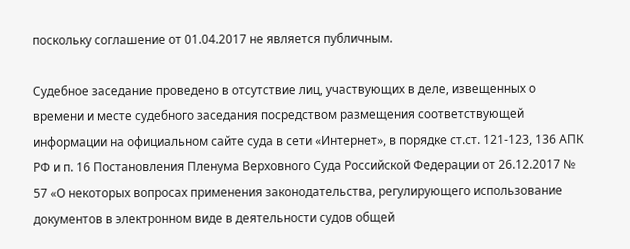поскольку соглашение от 01.04.2017 не является публичным.

Судебное заседание проведено в отсутствие лиц, участвующих в деле, извещенных о времени и месте судебного заседания посредством размещения соответствующей информации на официальном сайте суда в сети «Интернет», в порядке ст.ст. 121-123, 136 АПК РФ и п. 16 Постановления Пленума Верховного Суда Российской Федерации от 26.12.2017 № 57 «О некоторых вопросах применения законодательства, регулирующего использование документов в электронном виде в деятельности судов общей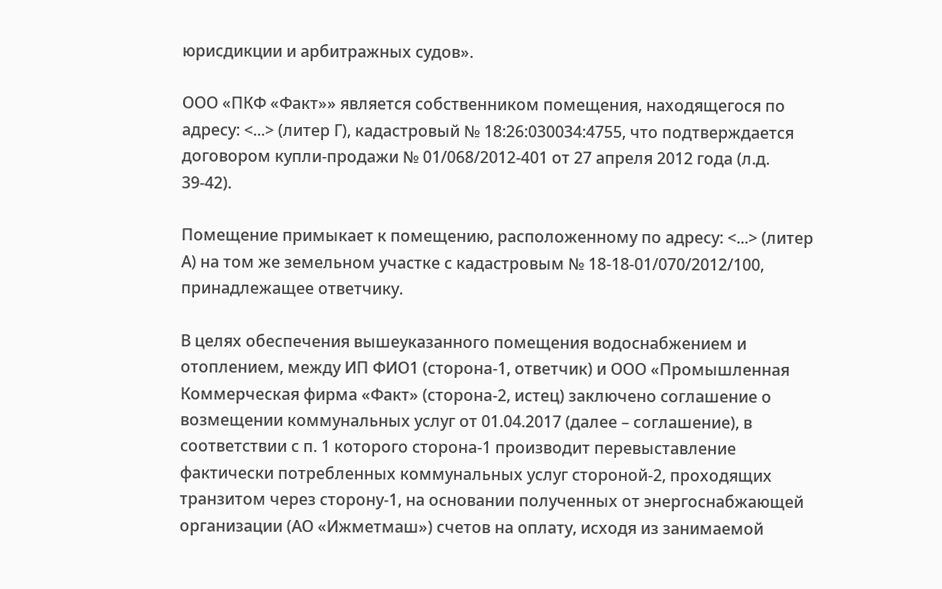юрисдикции и арбитражных судов».

ООО «ПКФ «Факт»» является собственником помещения, находящегося по адресу: <...> (литер Г), кадастровый № 18:26:030034:4755, что подтверждается договором купли-продажи № 01/068/2012-401 от 27 апреля 2012 года (л.д. 39-42).

Помещение примыкает к помещению, расположенному по адресу: <...> (литер А) на том же земельном участке с кадастровым № 18-18-01/070/2012/100, принадлежащее ответчику.

В целях обеспечения вышеуказанного помещения водоснабжением и отоплением, между ИП ФИО1 (сторона-1, ответчик) и ООО «Промышленная Коммерческая фирма «Факт» (сторона-2, истец) заключено соглашение о возмещении коммунальных услуг от 01.04.2017 (далее – соглашение), в соответствии с п. 1 которого сторона-1 производит перевыставление фактически потребленных коммунальных услуг стороной-2, проходящих транзитом через сторону-1, на основании полученных от энергоснабжающей организации (АО «Ижметмаш») счетов на оплату, исходя из занимаемой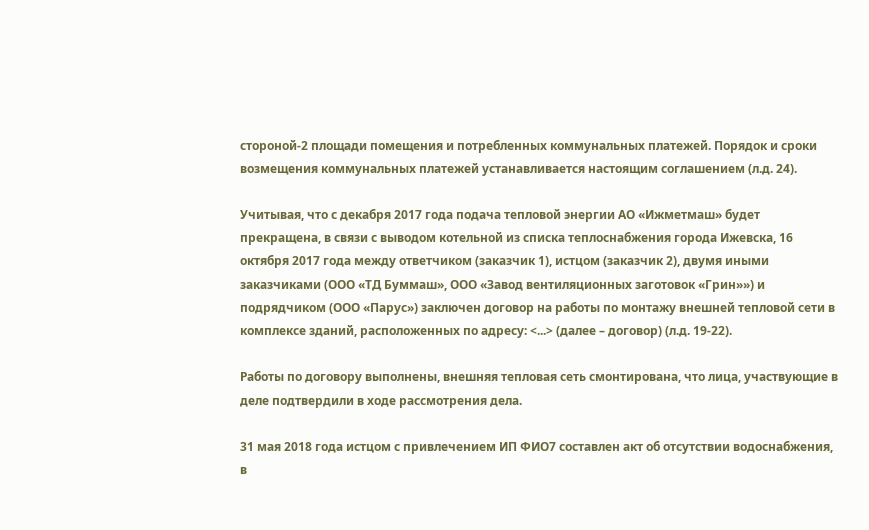стороной-2 площади помещения и потребленных коммунальных платежей. Порядок и сроки возмещения коммунальных платежей устанавливается настоящим соглашением (л.д. 24).

Учитывая, что с декабря 2017 года подача тепловой энергии АО «Ижметмаш» будет прекращена, в связи с выводом котельной из списка теплоснабжения города Ижевска, 16 октября 2017 года между ответчиком (заказчик 1), истцом (заказчик 2), двумя иными заказчиками (ООО «ТД Буммаш», ООО «Завод вентиляционных заготовок «Грин»») и подрядчиком (ООО «Парус») заключен договор на работы по монтажу внешней тепловой сети в комплексе зданий, расположенных по адресу: <...> (далее – договор) (л.д. 19-22).

Работы по договору выполнены, внешняя тепловая сеть смонтирована, что лица, участвующие в деле подтвердили в ходе рассмотрения дела.

31 мая 2018 года истцом с привлечением ИП ФИО7 составлен акт об отсутствии водоснабжения, в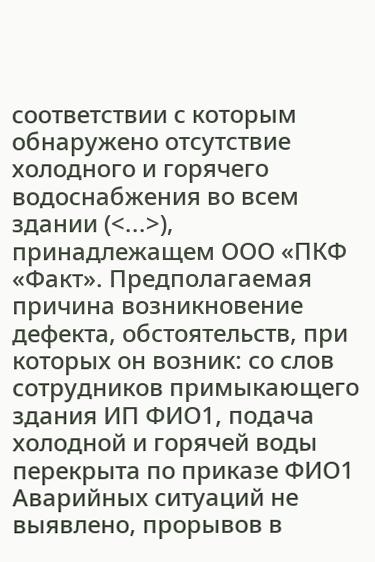соответствии с которым обнаружено отсутствие холодного и горячего водоснабжения во всем здании (<...>), принадлежащем ООО «ПКФ «Факт». Предполагаемая причина возникновение дефекта, обстоятельств, при которых он возник: со слов сотрудников примыкающего здания ИП ФИО1, подача холодной и горячей воды перекрыта по приказе ФИО1 Аварийных ситуаций не выявлено, прорывов в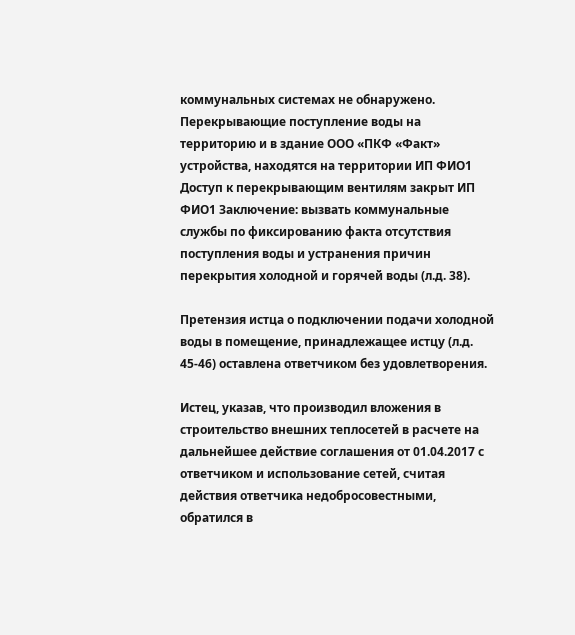коммунальных системах не обнаружено. Перекрывающие поступление воды на территорию и в здание ООО «ПКФ «Факт» устройства, находятся на территории ИП ФИО1 Доступ к перекрывающим вентилям закрыт ИП ФИО1 Заключение: вызвать коммунальные службы по фиксированию факта отсутствия поступления воды и устранения причин перекрытия холодной и горячей воды (л.д. 38).

Претензия истца о подключении подачи холодной воды в помещение, принадлежащее истцу (л.д. 45-46) оставлена ответчиком без удовлетворения.

Истец, указав, что производил вложения в строительство внешних теплосетей в расчете на дальнейшее действие соглашения от 01.04.2017 с ответчиком и использование сетей, считая действия ответчика недобросовестными, обратился в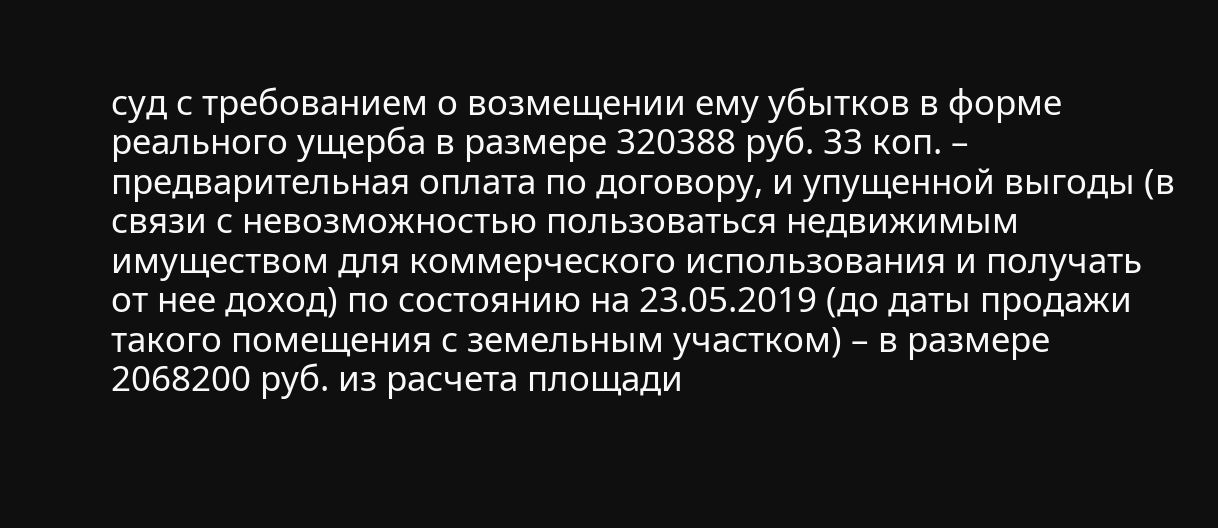суд с требованием о возмещении ему убытков в форме реального ущерба в размере 320388 руб. 33 коп. – предварительная оплата по договору, и упущенной выгоды (в связи с невозможностью пользоваться недвижимым имуществом для коммерческого использования и получать от нее доход) по состоянию на 23.05.2019 (до даты продажи такого помещения с земельным участком) – в размере 2068200 руб. из расчета площади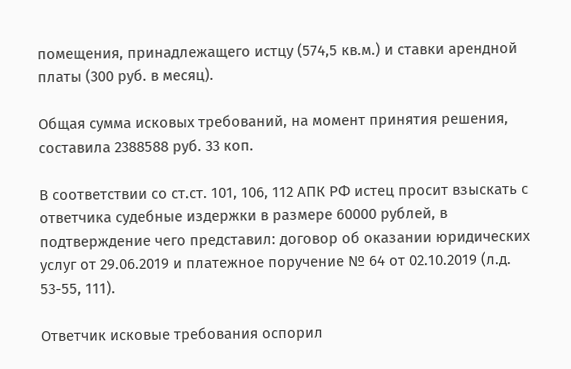помещения, принадлежащего истцу (574,5 кв.м.) и ставки арендной платы (300 руб. в месяц).

Общая сумма исковых требований, на момент принятия решения, составила 2388588 руб. 33 коп.

В соответствии со ст.ст. 101, 106, 112 АПК РФ истец просит взыскать с ответчика судебные издержки в размере 60000 рублей, в подтверждение чего представил: договор об оказании юридических услуг от 29.06.2019 и платежное поручение № 64 от 02.10.2019 (л.д. 53-55, 111).

Ответчик исковые требования оспорил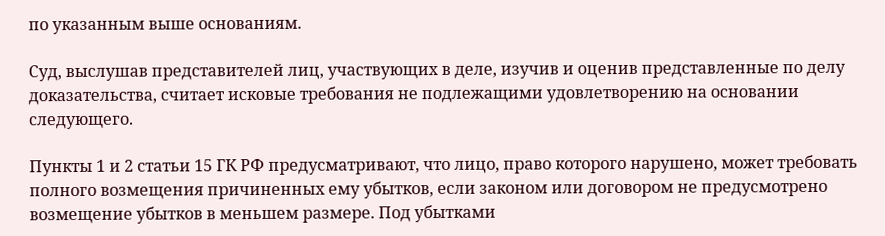по указанным выше основаниям.

Суд, выслушав представителей лиц, участвующих в деле, изучив и оценив представленные по делу доказательства, считает исковые требования не подлежащими удовлетворению на основании следующего.

Пункты 1 и 2 статьи 15 ГК РФ предусматривают, что лицо, право которого нарушено, может требовать полного возмещения причиненных ему убытков, если законом или договором не предусмотрено возмещение убытков в меньшем размере. Под убытками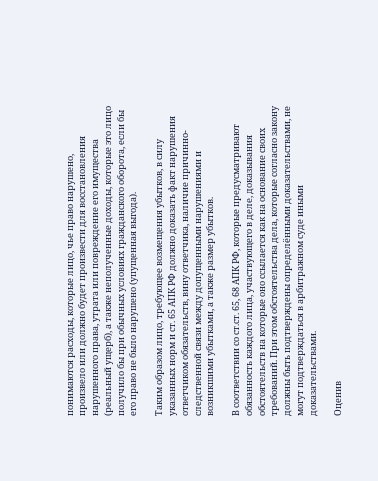понимаются расходы, которые лицо, чье право нарушено, произвело или должно будет произвести для восстановления нарушенного права, утрата или повреждение его имущества (реальный ущерб), а также неполученные доходы, которые это лицо получило бы при обычных условиях гражданского оборота, если бы его право не было нарушено (упущенная выгода).

Таким образом лицо, требующее возмещения убытков, в силу указанных норм и ст. 65 АПК РФ должно доказать факт нарушения ответчиком обязательств, вину ответчика, наличие причинно-следственной связи между допущенными нарушениями и возникшими убытками, а также размер убытков.

В соответствии со ст.ст. 65, 68 АПК РФ, которые предусматривают обязанность каждого лица, участвующего в деле, доказывания обстоятельств на которые оно ссылается как на основание своих требований. При этом обстоятельства дела, которые согласно закону должны быть подтверждены определёнными доказательствами, не могут подтверждаться в арбитражном суде иными доказательствами.

Оценив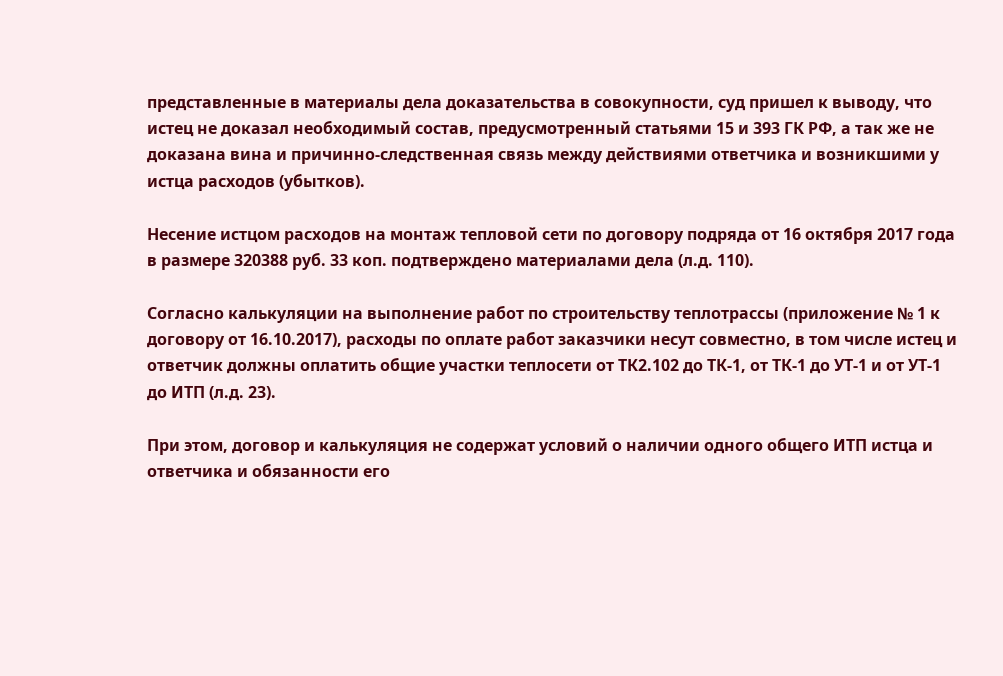представленные в материалы дела доказательства в совокупности, суд пришел к выводу, что истец не доказал необходимый состав, предусмотренный статьями 15 и 393 ГК РФ, а так же не доказана вина и причинно-следственная связь между действиями ответчика и возникшими у истца расходов (убытков).

Несение истцом расходов на монтаж тепловой сети по договору подряда от 16 октября 2017 года в размере 320388 руб. 33 коп. подтверждено материалами дела (л.д. 110).

Согласно калькуляции на выполнение работ по строительству теплотрассы (приложение № 1 к договору от 16.10.2017), расходы по оплате работ заказчики несут совместно, в том числе истец и ответчик должны оплатить общие участки теплосети от ТК2.102 до ТК-1, от ТК-1 до УТ-1 и от УТ-1 до ИТП (л.д. 23).

При этом, договор и калькуляция не содержат условий о наличии одного общего ИТП истца и ответчика и обязанности его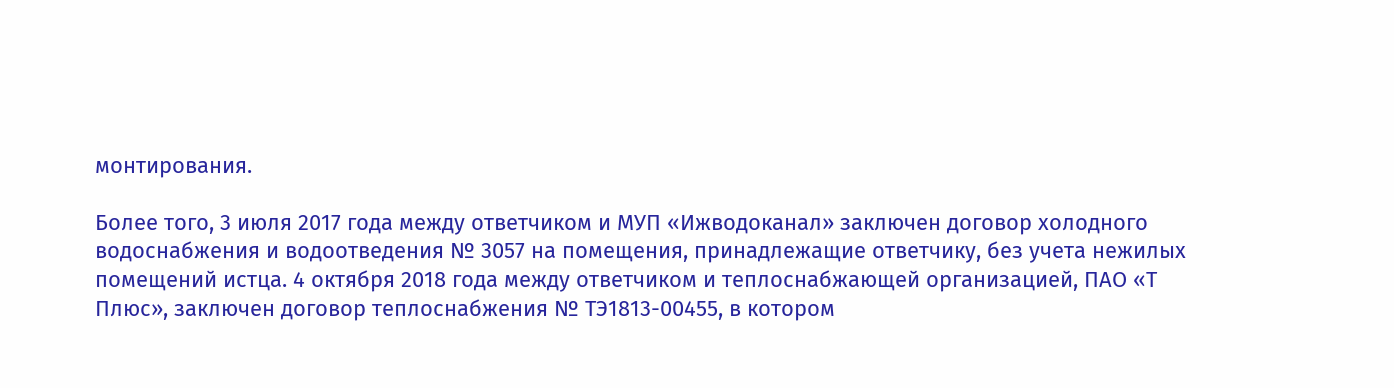монтирования.

Более того, 3 июля 2017 года между ответчиком и МУП «Ижводоканал» заключен договор холодного водоснабжения и водоотведения № 3057 на помещения, принадлежащие ответчику, без учета нежилых помещений истца. 4 октября 2018 года между ответчиком и теплоснабжающей организацией, ПАО «Т Плюс», заключен договор теплоснабжения № ТЭ1813-00455, в котором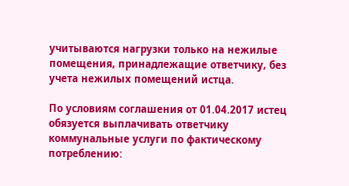учитываются нагрузки только на нежилые помещения, принадлежащие ответчику, без учета нежилых помещений истца.

По условиям соглашения от 01.04.2017 истец обязуется выплачивать ответчику коммунальные услуги по фактическому потреблению: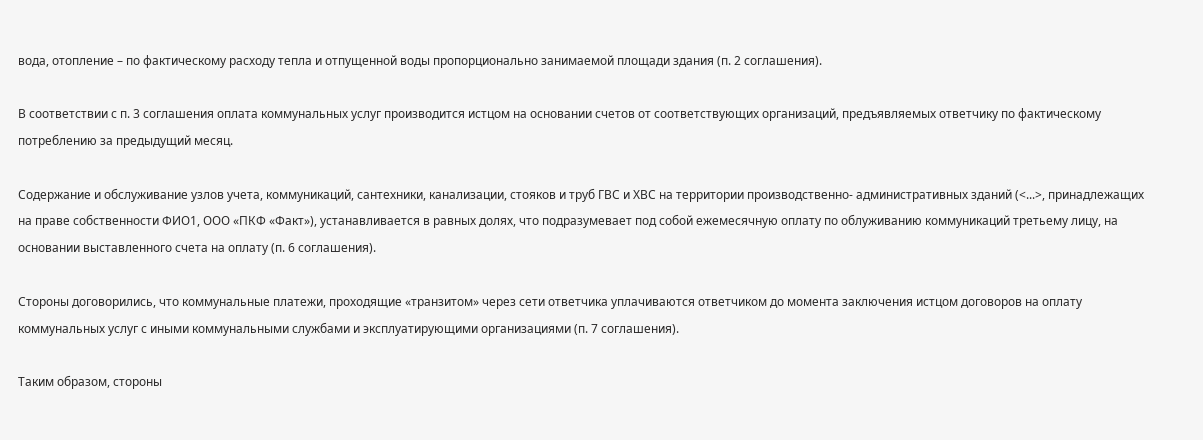вода, отопление – по фактическому расходу тепла и отпущенной воды пропорционально занимаемой площади здания (п. 2 соглашения).

В соответствии с п. 3 соглашения оплата коммунальных услуг производится истцом на основании счетов от соответствующих организаций, предъявляемых ответчику по фактическому потреблению за предыдущий месяц.

Содержание и обслуживание узлов учета, коммуникаций, сантехники, канализации, стояков и труб ГВС и ХВС на территории производственно- административных зданий (<...>, принадлежащих на праве собственности ФИО1, ООО «ПКФ «Факт»), устанавливается в равных долях, что подразумевает под собой ежемесячную оплату по облуживанию коммуникаций третьему лицу, на основании выставленного счета на оплату (п. 6 соглашения).

Стороны договорились, что коммунальные платежи, проходящие «транзитом» через сети ответчика уплачиваются ответчиком до момента заключения истцом договоров на оплату коммунальных услуг с иными коммунальными службами и эксплуатирующими организациями (п. 7 соглашения).

Таким образом, стороны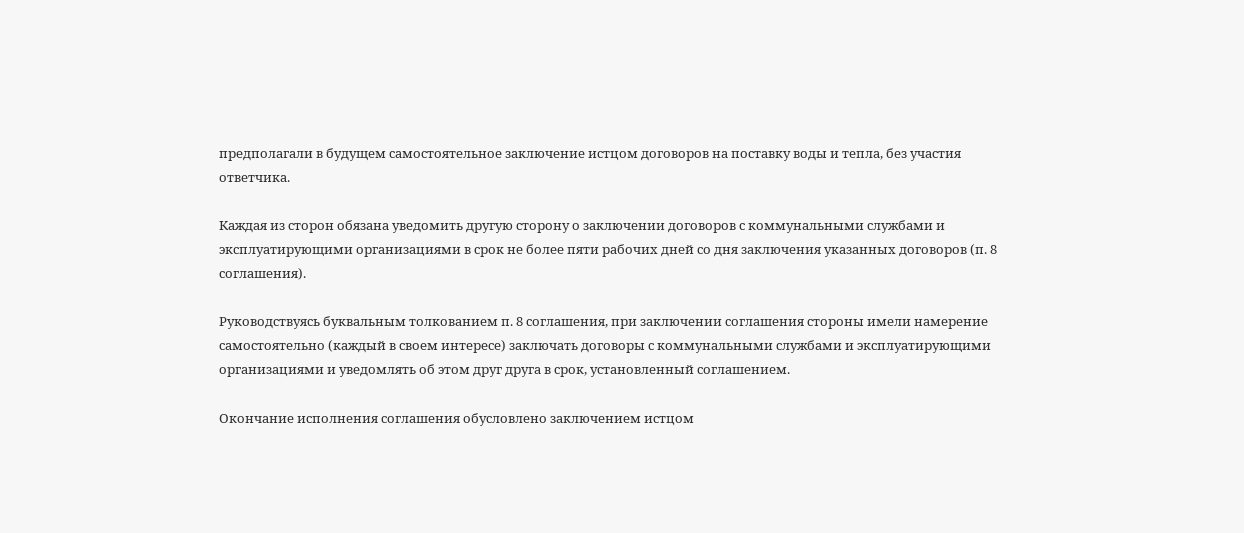предполагали в будущем самостоятельное заключение истцом договоров на поставку воды и тепла, без участия ответчика.

Каждая из сторон обязана уведомить другую сторону о заключении договоров с коммунальными службами и эксплуатирующими организациями в срок не более пяти рабочих дней со дня заключения указанных договоров (п. 8 соглашения).

Руководствуясь буквальным толкованием п. 8 соглашения, при заключении соглашения стороны имели намерение самостоятельно (каждый в своем интересе) заключать договоры с коммунальными службами и эксплуатирующими организациями и уведомлять об этом друг друга в срок, установленный соглашением.

Окончание исполнения соглашения обусловлено заключением истцом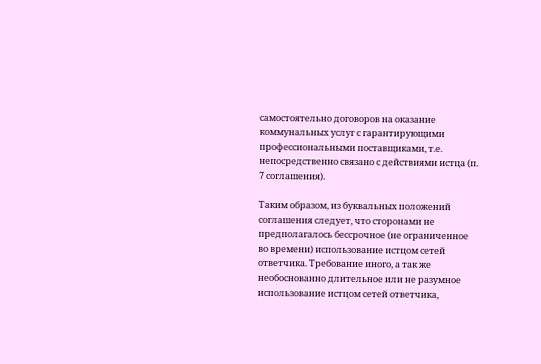самостоятельно договоров на оказание коммунальных услуг с гарантирующими профессиональными поставщиками, т.е. непосредственно связано с действиями истца (п. 7 соглашения).

Таким образом, из буквальных положений соглашения следует, что сторонами не предполагалось бессрочное (не ограниченное во времени) использование истцом сетей ответчика. Требование иного, а так же необоснованно длительное или не разумное использование истцом сетей ответчика,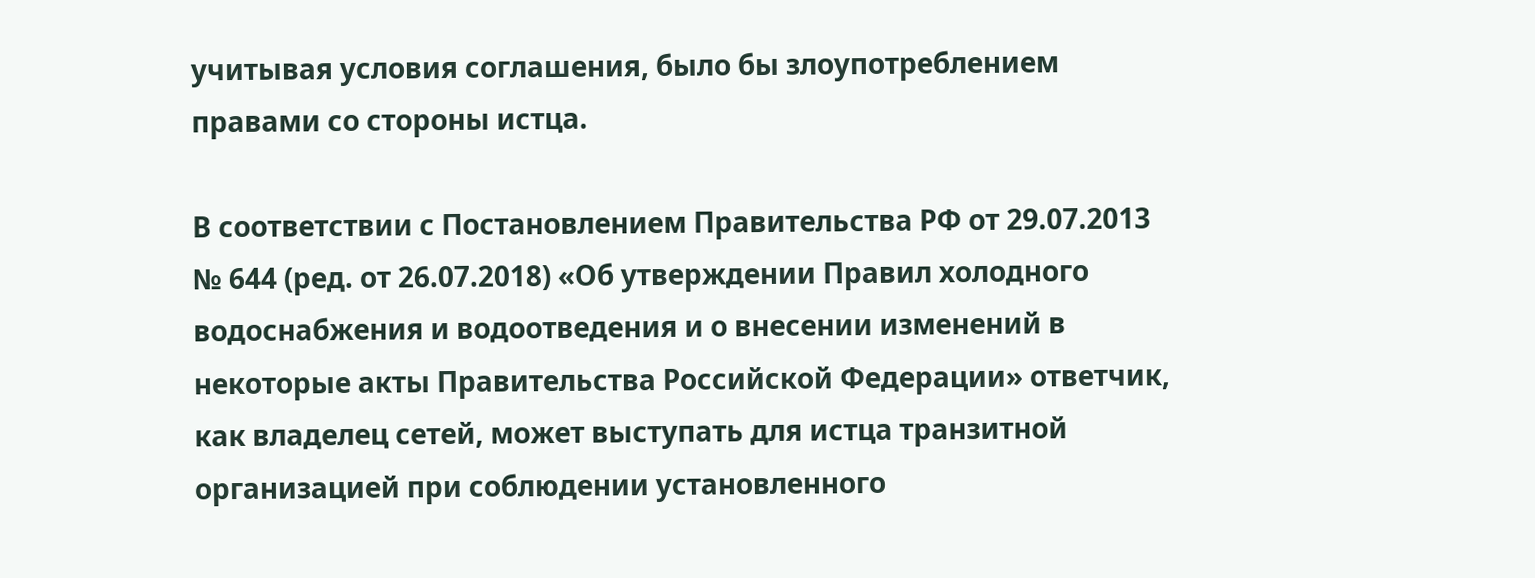учитывая условия соглашения, было бы злоупотреблением правами со стороны истца.

В соответствии с Постановлением Правительства РФ от 29.07.2013 № 644 (ред. от 26.07.2018) «Об утверждении Правил холодного водоснабжения и водоотведения и о внесении изменений в некоторые акты Правительства Российской Федерации» ответчик, как владелец сетей, может выступать для истца транзитной организацией при соблюдении установленного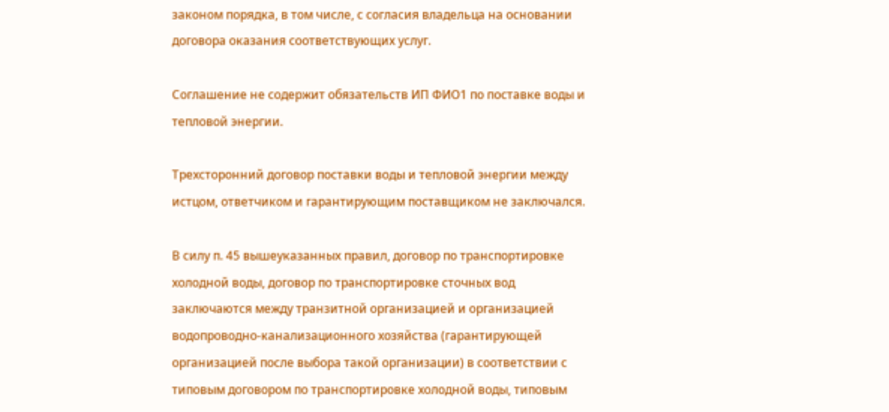законом порядка, в том числе, с согласия владельца на основании договора оказания соответствующих услуг.

Соглашение не содержит обязательств ИП ФИО1 по поставке воды и тепловой энергии.

Трехсторонний договор поставки воды и тепловой энергии между истцом, ответчиком и гарантирующим поставщиком не заключался.

В силу п. 45 вышеуказанных правил, договор по транспортировке холодной воды, договор по транспортировке сточных вод заключаются между транзитной организацией и организацией водопроводно-канализационного хозяйства (гарантирующей организацией после выбора такой организации) в соответствии с типовым договором по транспортировке холодной воды, типовым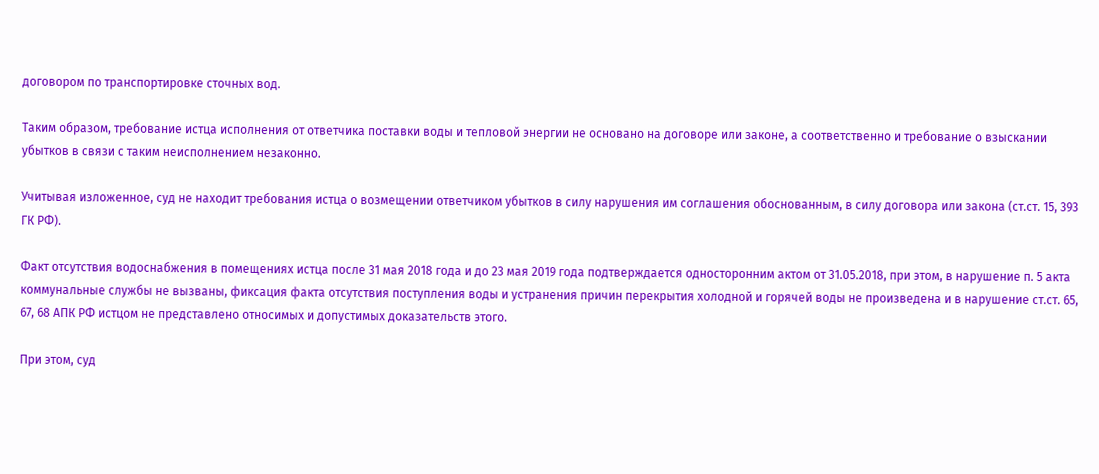договором по транспортировке сточных вод.

Таким образом, требование истца исполнения от ответчика поставки воды и тепловой энергии не основано на договоре или законе, а соответственно и требование о взыскании убытков в связи с таким неисполнением незаконно.

Учитывая изложенное, суд не находит требования истца о возмещении ответчиком убытков в силу нарушения им соглашения обоснованным, в силу договора или закона (ст.ст. 15, 393 ГК РФ).

Факт отсутствия водоснабжения в помещениях истца после 31 мая 2018 года и до 23 мая 2019 года подтверждается односторонним актом от 31.05.2018, при этом, в нарушение п. 5 акта коммунальные службы не вызваны, фиксация факта отсутствия поступления воды и устранения причин перекрытия холодной и горячей воды не произведена и в нарушение ст.ст. 65, 67, 68 АПК РФ истцом не представлено относимых и допустимых доказательств этого.

При этом, суд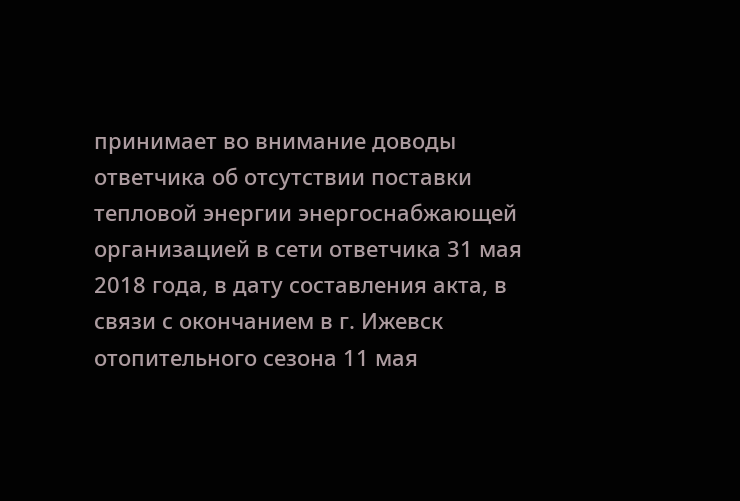принимает во внимание доводы ответчика об отсутствии поставки тепловой энергии энергоснабжающей организацией в сети ответчика 31 мая 2018 года, в дату составления акта, в связи с окончанием в г. Ижевск отопительного сезона 11 мая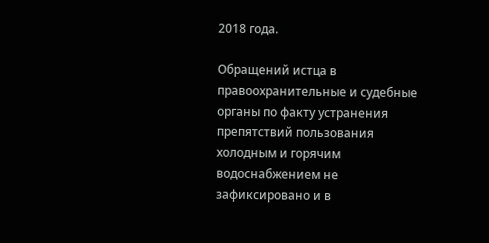2018 года.

Обращений истца в правоохранительные и судебные органы по факту устранения препятствий пользования холодным и горячим водоснабжением не зафиксировано и в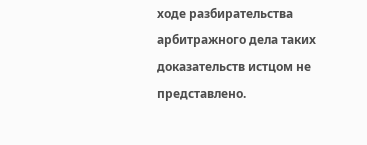ходе разбирательства арбитражного дела таких доказательств истцом не представлено.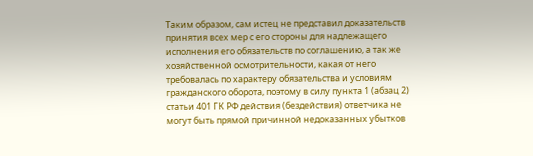Таким образом, сам истец не представил доказательств принятия всех мер с его стороны для надлежащего исполнения его обязательств по соглашению, а так же хозяйственной осмотрительности, какая от него требовалась по характеру обязательства и условиям гражданского оборота, поэтому в силу пункта 1 (абзац 2) статьи 401 ГК РФ действия (бездействия) ответчика не могут быть прямой причинной недоказанных убытков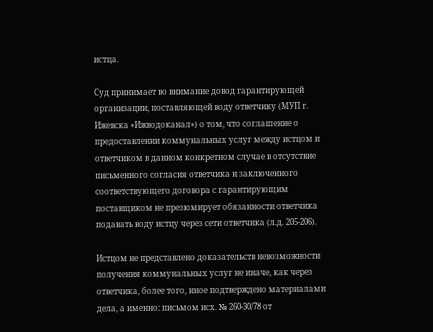истца.

Суд принимает во внимание довод гарантирующей организации, поставляющей воду ответчику (МУП г. Ижевска «Ижводоканал») о том, что соглашение о предоставлении коммунальных услуг между истцом и ответчиком в данном конкретном случае в отсутствие письменного согласия ответчика и заключенного соответствующего договора с гарантирующим поставщиком не презюмирует обязанности ответчика подавать воду истцу через сети ответчика (л.д. 205-206).

Истцом не представлено доказательств невозможности получения коммунальных услуг не иначе, как через ответчика, более того, иное подтверждено материалами дела, а именно: письмом исх. № 260-30/78 от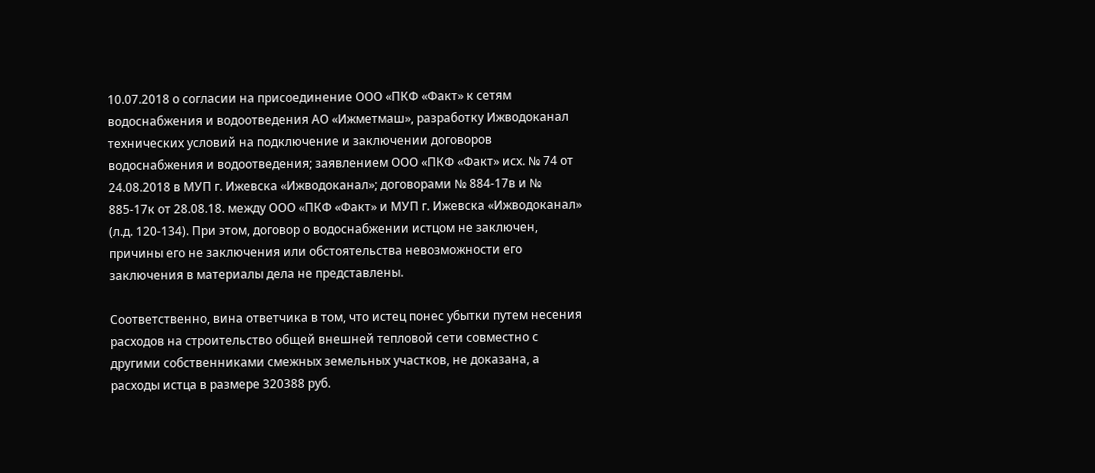10.07.2018 о согласии на присоединение ООО «ПКФ «Факт» к сетям водоснабжения и водоотведения АО «Ижметмаш», разработку Ижводоканал технических условий на подключение и заключении договоров водоснабжения и водоотведения; заявлением ООО «ПКФ «Факт» исх. № 74 от 24.08.2018 в МУП г. Ижевска «Ижводоканал»; договорами № 884-17в и № 885-17к от 28.08.18. между ООО «ПКФ «Факт» и МУП г. Ижевска «Ижводоканал» (л.д. 120-134). При этом, договор о водоснабжении истцом не заключен, причины его не заключения или обстоятельства невозможности его заключения в материалы дела не представлены.

Соответственно, вина ответчика в том, что истец понес убытки путем несения расходов на строительство общей внешней тепловой сети совместно с другими собственниками смежных земельных участков, не доказана, а расходы истца в размере 320388 руб.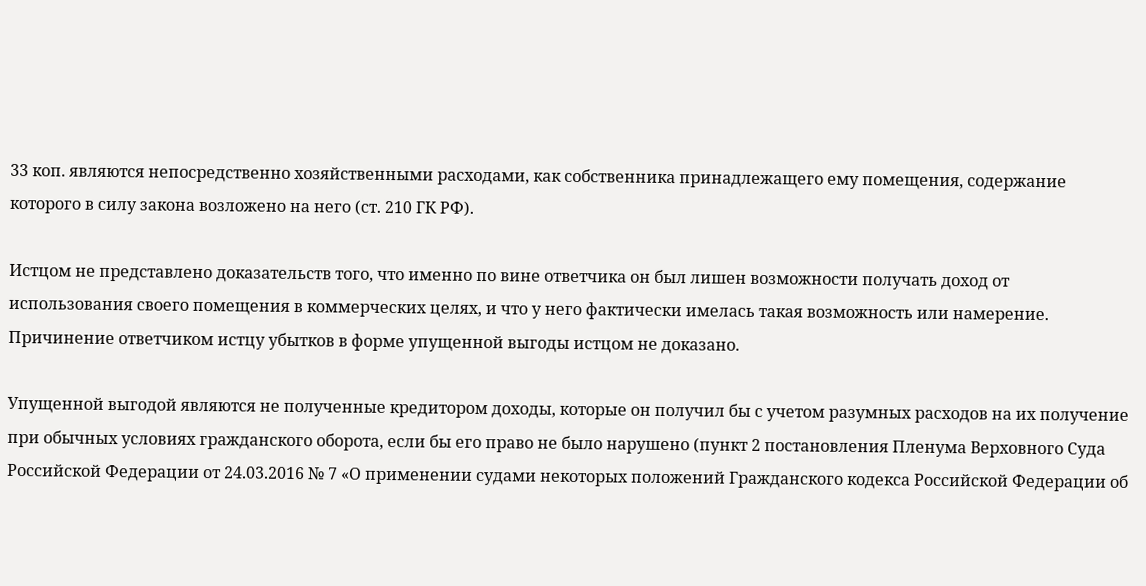33 коп. являются непосредственно хозяйственными расходами, как собственника принадлежащего ему помещения, содержание которого в силу закона возложено на него (ст. 210 ГК РФ).

Истцом не представлено доказательств того, что именно по вине ответчика он был лишен возможности получать доход от использования своего помещения в коммерческих целях, и что у него фактически имелась такая возможность или намерение. Причинение ответчиком истцу убытков в форме упущенной выгоды истцом не доказано.

Упущенной выгодой являются не полученные кредитором доходы, которые он получил бы с учетом разумных расходов на их получение при обычных условиях гражданского оборота, если бы его право не было нарушено (пункт 2 постановления Пленума Верховного Суда Российской Федерации от 24.03.2016 № 7 «О применении судами некоторых положений Гражданского кодекса Российской Федерации об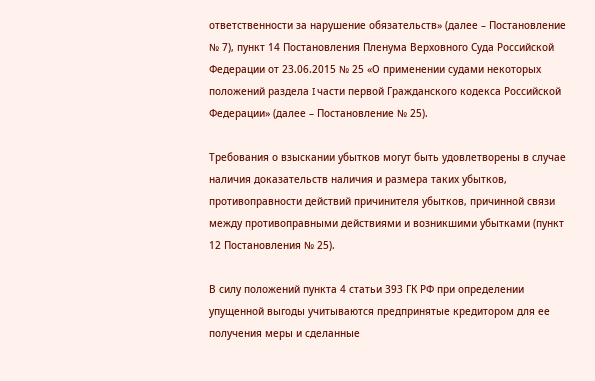ответственности за нарушение обязательств» (далее – Постановление № 7), пункт 14 Постановления Пленума Верховного Суда Российской Федерации от 23.06.2015 № 25 «О применении судами некоторых положений раздела I части первой Гражданского кодекса Российской Федерации» (далее – Постановление № 25).

Требования о взыскании убытков могут быть удовлетворены в случае наличия доказательств наличия и размера таких убытков, противоправности действий причинителя убытков, причинной связи между противоправными действиями и возникшими убытками (пункт 12 Постановления № 25).

В силу положений пункта 4 статьи 393 ГК РФ при определении упущенной выгоды учитываются предпринятые кредитором для ее получения меры и сделанные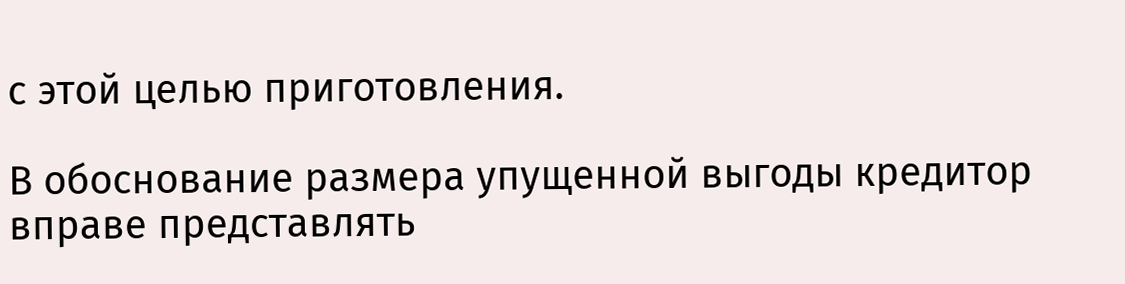с этой целью приготовления.

В обоснование размера упущенной выгоды кредитор вправе представлять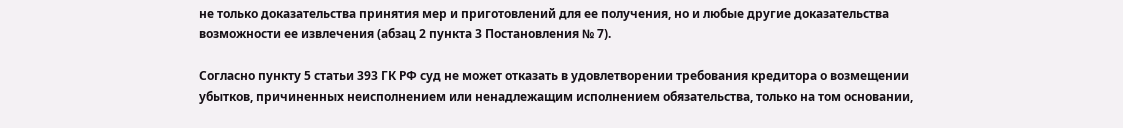не только доказательства принятия мер и приготовлений для ее получения, но и любые другие доказательства возможности ее извлечения (абзац 2 пункта 3 Постановления № 7).

Согласно пункту 5 статьи 393 ГК РФ суд не может отказать в удовлетворении требования кредитора о возмещении убытков, причиненных неисполнением или ненадлежащим исполнением обязательства, только на том основании,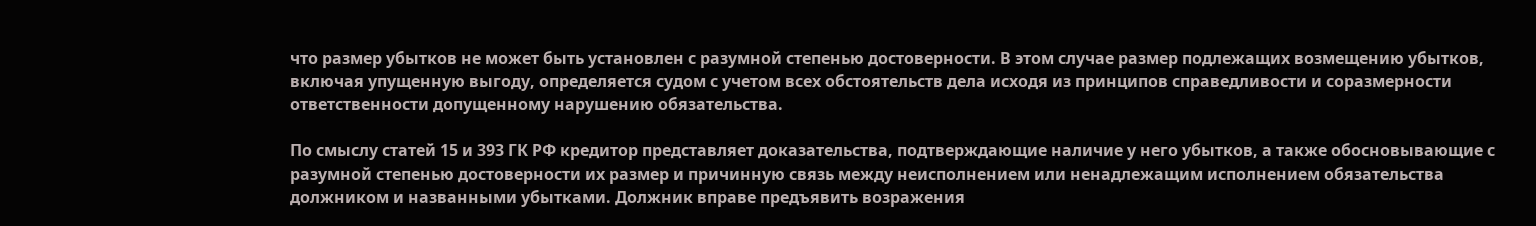что размер убытков не может быть установлен с разумной степенью достоверности. В этом случае размер подлежащих возмещению убытков, включая упущенную выгоду, определяется судом с учетом всех обстоятельств дела исходя из принципов справедливости и соразмерности ответственности допущенному нарушению обязательства.

По смыслу статей 15 и 393 ГК РФ кредитор представляет доказательства, подтверждающие наличие у него убытков, а также обосновывающие с разумной степенью достоверности их размер и причинную связь между неисполнением или ненадлежащим исполнением обязательства должником и названными убытками. Должник вправе предъявить возражения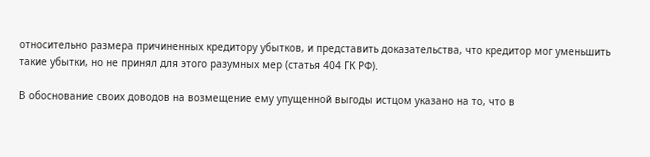относительно размера причиненных кредитору убытков, и представить доказательства, что кредитор мог уменьшить такие убытки, но не принял для этого разумных мер (статья 404 ГК РФ).

В обоснование своих доводов на возмещение ему упущенной выгоды истцом указано на то, что в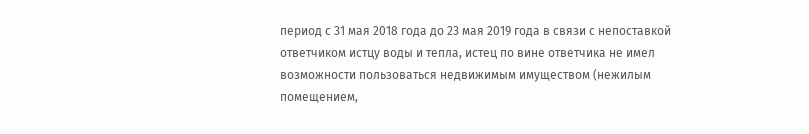период с 31 мая 2018 года до 23 мая 2019 года в связи с непоставкой ответчиком истцу воды и тепла, истец по вине ответчика не имел возможности пользоваться недвижимым имуществом (нежилым помещением,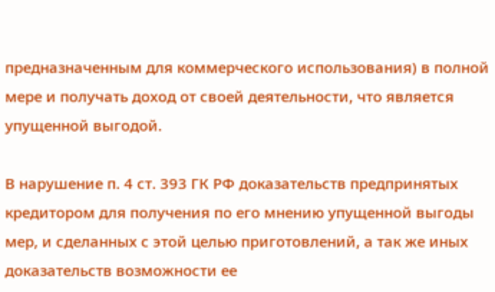предназначенным для коммерческого использования) в полной мере и получать доход от своей деятельности, что является упущенной выгодой.

В нарушение п. 4 ст. 393 ГК РФ доказательств предпринятых кредитором для получения по его мнению упущенной выгоды мер, и сделанных с этой целью приготовлений, а так же иных доказательств возможности ее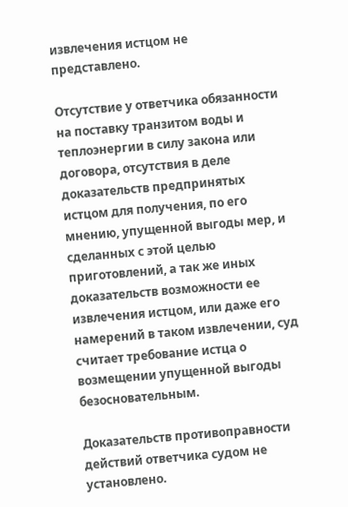извлечения истцом не представлено.

Отсутствие у ответчика обязанности на поставку транзитом воды и теплоэнергии в силу закона или договора, отсутствия в деле доказательств предпринятых истцом для получения, по его мнению, упущенной выгоды мер, и сделанных с этой целью приготовлений, а так же иных доказательств возможности ее извлечения истцом, или даже его намерений в таком извлечении, суд считает требование истца о возмещении упущенной выгоды безосновательным.

Доказательств противоправности действий ответчика судом не установлено.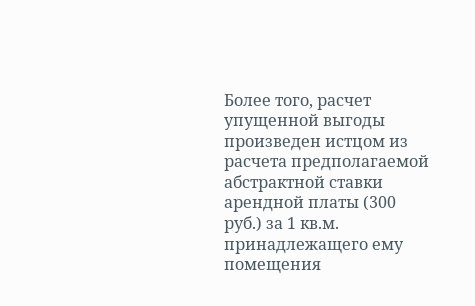Более того, расчет упущенной выгоды произведен истцом из расчета предполагаемой абстрактной ставки арендной платы (300 руб.) за 1 кв.м. принадлежащего ему помещения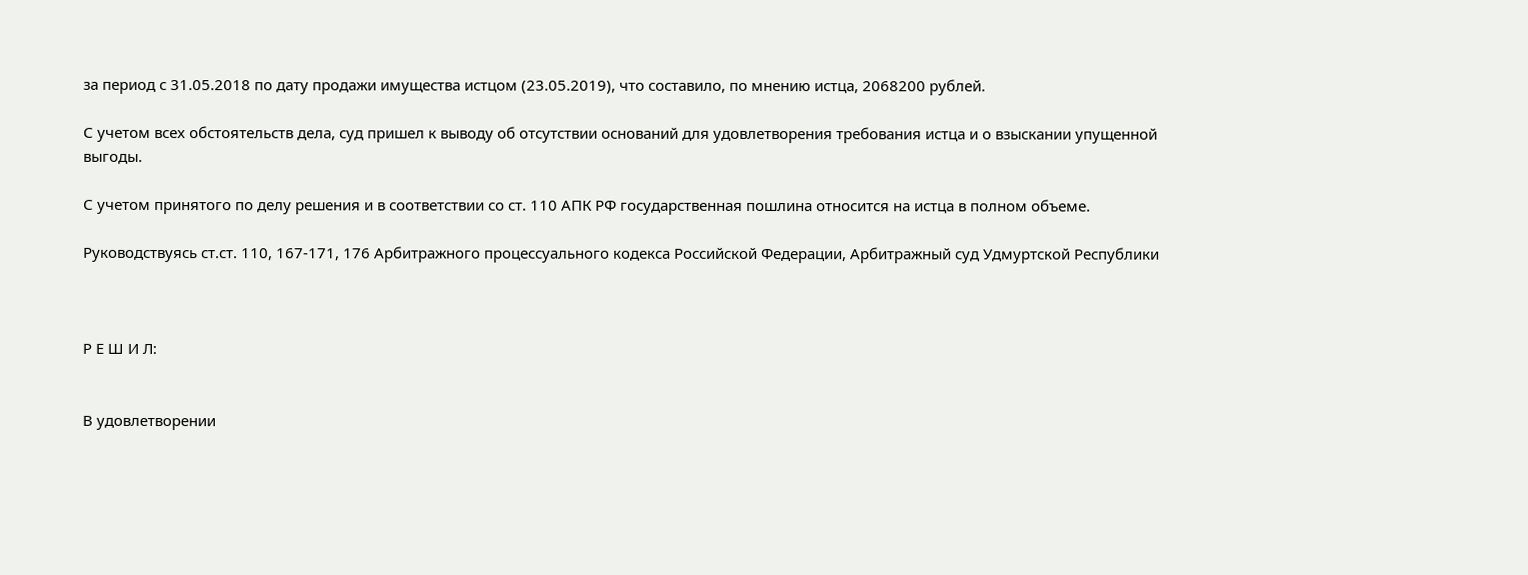за период с 31.05.2018 по дату продажи имущества истцом (23.05.2019), что составило, по мнению истца, 2068200 рублей.

С учетом всех обстоятельств дела, суд пришел к выводу об отсутствии оснований для удовлетворения требования истца и о взыскании упущенной выгоды.

С учетом принятого по делу решения и в соответствии со ст. 110 АПК РФ государственная пошлина относится на истца в полном объеме.

Руководствуясь ст.ст. 110, 167-171, 176 Арбитражного процессуального кодекса Российской Федерации, Арбитражный суд Удмуртской Республики



Р Е Ш И Л:


В удовлетворении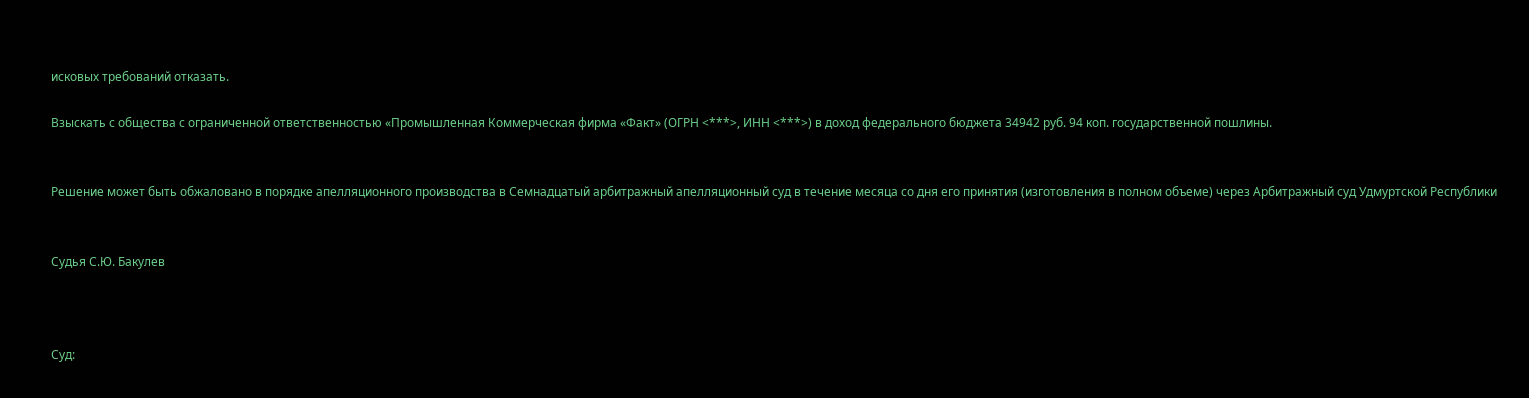исковых требований отказать.

Взыскать с общества с ограниченной ответственностью «Промышленная Коммерческая фирма «Факт» (ОГРН <***>, ИНН <***>) в доход федерального бюджета 34942 руб. 94 коп. государственной пошлины.


Решение может быть обжаловано в порядке апелляционного производства в Семнадцатый арбитражный апелляционный суд в течение месяца со дня его принятия (изготовления в полном объеме) через Арбитражный суд Удмуртской Республики


Судья С.Ю. Бакулев



Суд: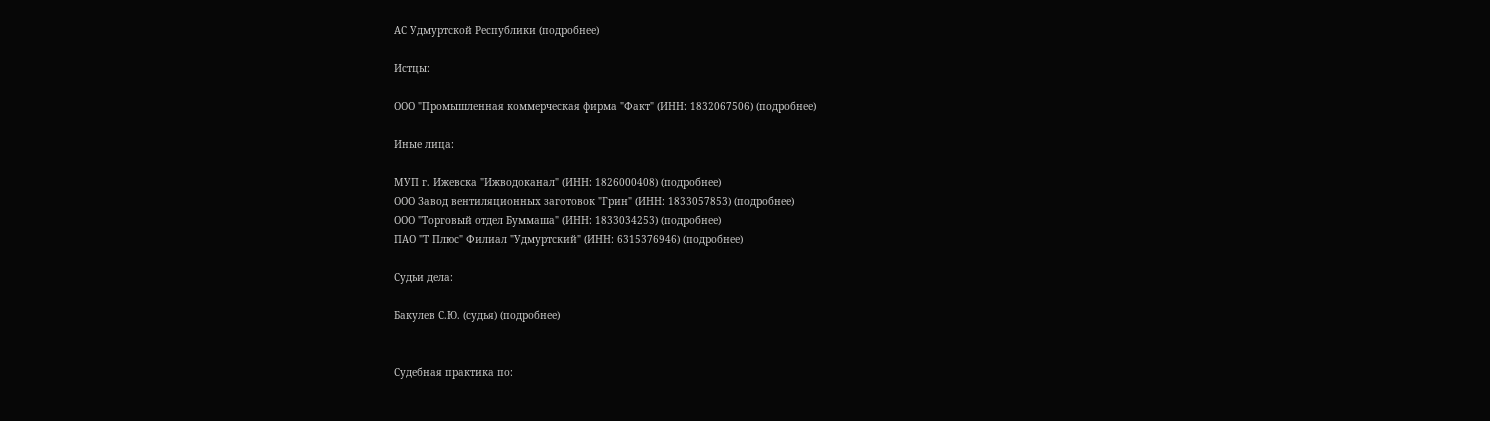АС Удмуртской Республики (подробнее)

Истцы:

ООО "Промышленная коммерческая фирма "Факт" (ИНН: 1832067506) (подробнее)

Иные лица:

МУП г. Ижевска "Ижводоканал" (ИНН: 1826000408) (подробнее)
ООО Завод вентиляционных заготовок "Грин" (ИНН: 1833057853) (подробнее)
ООО "Торговый отдел Буммаша" (ИНН: 1833034253) (подробнее)
ПАО "Т Плюс" Филиал "Удмуртский" (ИНН: 6315376946) (подробнее)

Судьи дела:

Бакулев С.Ю. (судья) (подробнее)


Судебная практика по: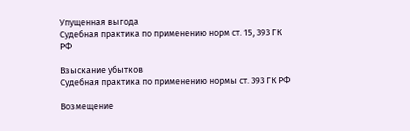Упущенная выгода
Судебная практика по применению норм ст. 15, 393 ГК РФ

Взыскание убытков
Судебная практика по применению нормы ст. 393 ГК РФ

Возмещение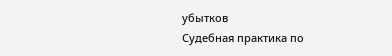убытков
Судебная практика по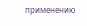применению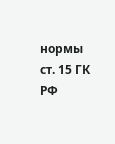нормы ст. 15 ГК РФ